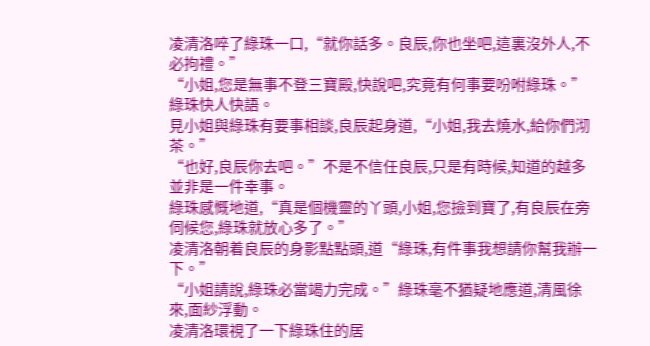凌清洛啐了綠珠一口,“就你話多。良辰,你也坐吧,這裏沒外人,不必拘禮。”
“小姐,您是無事不登三寶殿,快說吧,究竟有何事要吩咐綠珠。”綠珠快人快語。
見小姐與綠珠有要事相談,良辰起身道,“小姐,我去燒水,給你們沏茶。”
“也好,良辰你去吧。”不是不信任良辰,只是有時候,知道的越多並非是一件幸事。
綠珠感慨地道,“真是個機靈的丫頭,小姐,您撿到寶了,有良辰在旁伺候您,綠珠就放心多了。”
凌清洛朝着良辰的身影點點頭,道“綠珠,有件事我想請你幫我辦一下。”
“小姐請說,綠珠必當竭力完成。”綠珠毫不猶疑地應道,清風徐來,面紗浮動。
凌清洛環視了一下綠珠住的居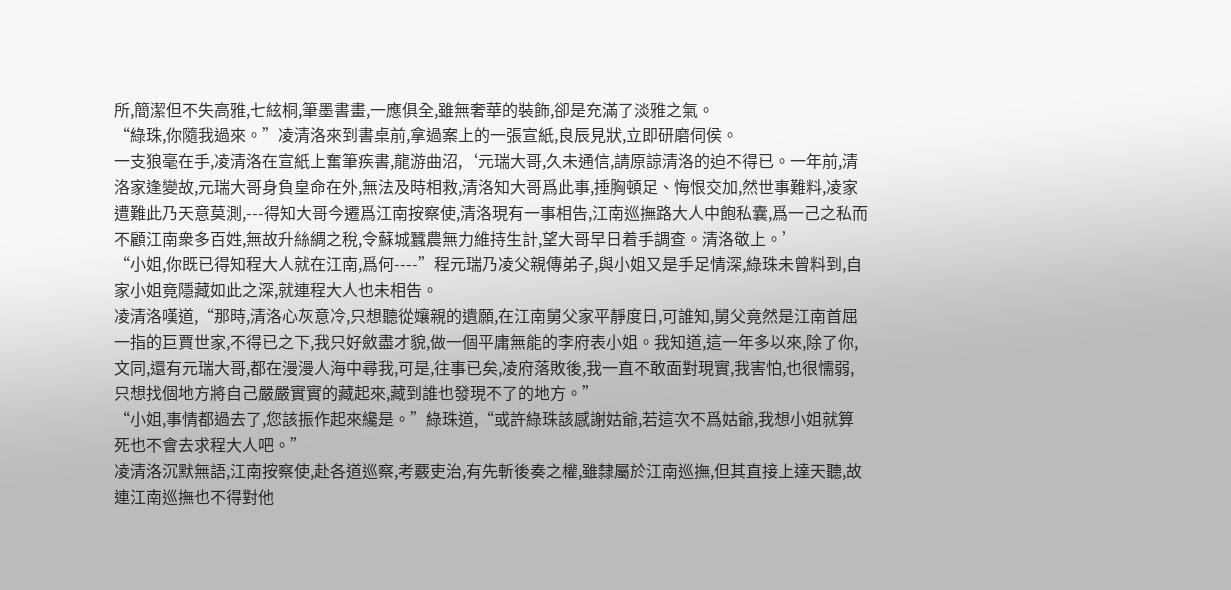所,簡潔但不失高雅,七絃桐,筆墨書畫,一應俱全,雖無奢華的裝飾,卻是充滿了淡雅之氣。
“綠珠,你隨我過來。”凌清洛來到書桌前,拿過案上的一張宣紙,良辰見狀,立即研磨伺侯。
一支狼毫在手,凌清洛在宣紙上奮筆疾書,龍游曲沼,‘元瑞大哥,久未通信,請原諒清洛的迫不得已。一年前,清洛家逢變故,元瑞大哥身負皇命在外,無法及時相救,清洛知大哥爲此事,捶胸頓足、悔恨交加,然世事難料,凌家遭難此乃天意莫測,---得知大哥今遷爲江南按察使,清洛現有一事相告,江南巡撫路大人中飽私囊,爲一己之私而不顧江南衆多百姓,無故升絲綢之稅,令蘇城蠶農無力維持生計,望大哥早日着手調查。清洛敬上。’
“小姐,你既已得知程大人就在江南,爲何----”程元瑞乃凌父親傳弟子,與小姐又是手足情深,綠珠未曾料到,自家小姐竟隱藏如此之深,就連程大人也未相告。
凌清洛嘆道,“那時,清洛心灰意冷,只想聽從孃親的遺願,在江南舅父家平靜度日,可誰知,舅父竟然是江南首屈一指的巨賈世家,不得已之下,我只好斂盡才貌,做一個平庸無能的李府表小姐。我知道,這一年多以來,除了你,文同,還有元瑞大哥,都在漫漫人海中尋我,可是,往事已矣,凌府落敗後,我一直不敢面對現實,我害怕,也很懦弱,只想找個地方將自己嚴嚴實實的藏起來,藏到誰也發現不了的地方。”
“小姐,事情都過去了,您該振作起來纔是。”綠珠道,“或許綠珠該感謝姑爺,若這次不爲姑爺,我想小姐就算死也不會去求程大人吧。”
凌清洛沉默無語,江南按察使,赴各道巡察,考覈吏治,有先斬後奏之權,雖隸屬於江南巡撫,但其直接上達天聽,故連江南巡撫也不得對他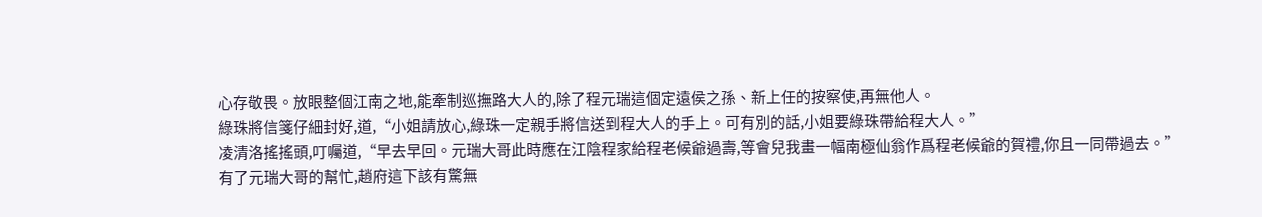心存敬畏。放眼整個江南之地,能牽制巡撫路大人的,除了程元瑞這個定遠侯之孫、新上任的按察使,再無他人。
綠珠將信箋仔細封好,道,“小姐請放心,綠珠一定親手將信送到程大人的手上。可有別的話,小姐要綠珠帶給程大人。”
凌清洛搖搖頭,叮囑道,“早去早回。元瑞大哥此時應在江陰程家給程老候爺過壽,等會兒我畫一幅南極仙翁作爲程老候爺的賀禮,你且一同帶過去。”
有了元瑞大哥的幫忙,趙府這下該有驚無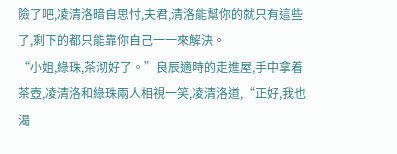險了吧,凌清洛暗自思忖,夫君,清洛能幫你的就只有這些了,剩下的都只能靠你自己一一來解決。
“小姐,綠珠,茶沏好了。”良辰適時的走進屋,手中拿着茶壺,凌清洛和綠珠兩人相視一笑,凌清洛道,“正好,我也渴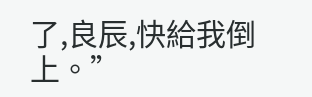了,良辰,快給我倒上。”